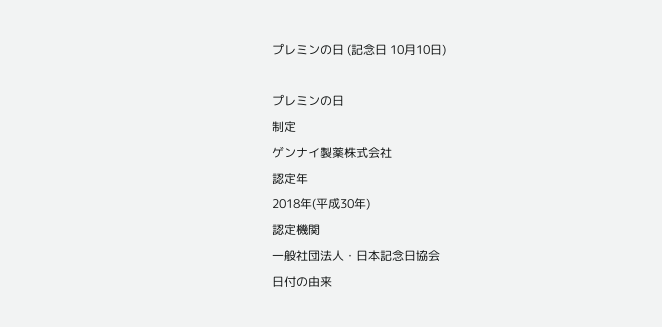プレミンの日 (記念日 10月10日)

プレミンの日
制定
ゲンナイ製薬株式会社
認定年
2018年(平成30年)
認定機関
一般社団法人・日本記念日協会
日付の由来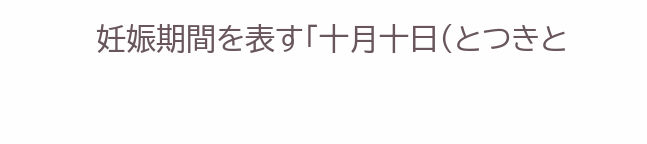妊娠期間を表す「十月十日(とつきと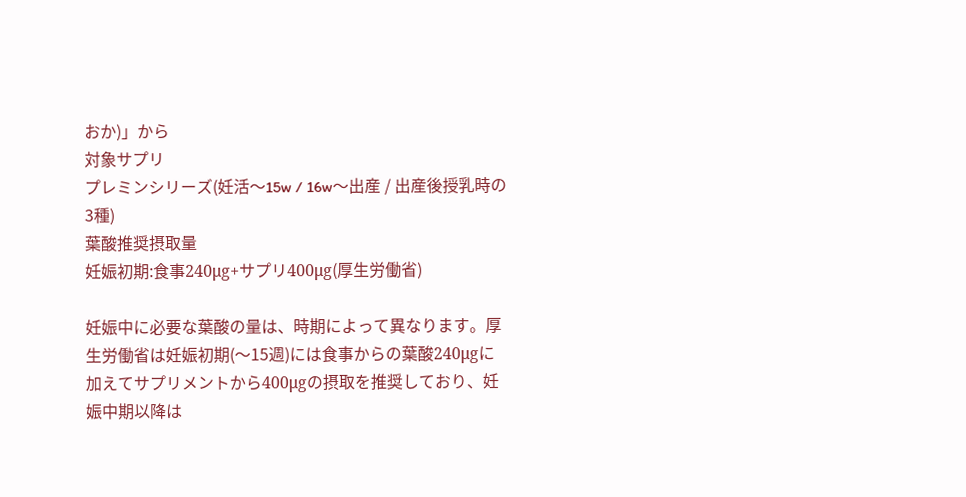おか)」から
対象サプリ
プレミンシリーズ(妊活〜15w / 16w〜出産 / 出産後授乳時の3種)
葉酸推奨摂取量
妊娠初期:食事240μg+サプリ400μg(厚生労働省)

妊娠中に必要な葉酸の量は、時期によって異なります。厚生労働省は妊娠初期(〜15週)には食事からの葉酸240μgに加えてサプリメントから400μgの摂取を推奨しており、妊娠中期以降は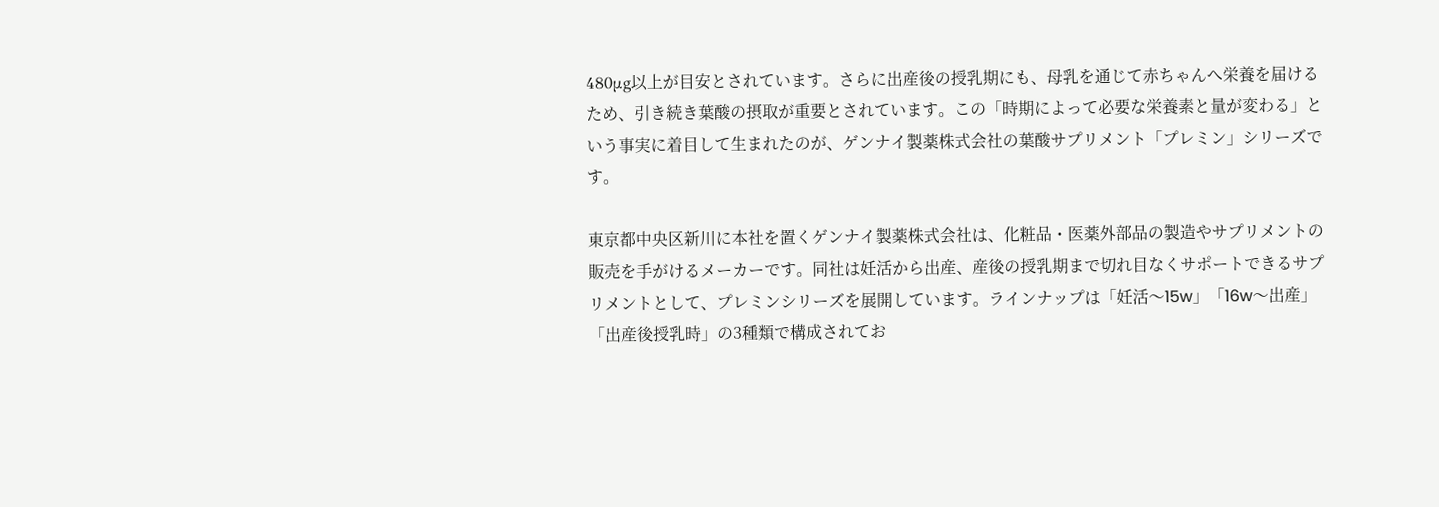480μg以上が目安とされています。さらに出産後の授乳期にも、母乳を通じて赤ちゃんへ栄養を届けるため、引き続き葉酸の摂取が重要とされています。この「時期によって必要な栄養素と量が変わる」という事実に着目して生まれたのが、ゲンナイ製薬株式会社の葉酸サプリメント「プレミン」シリーズです。

東京都中央区新川に本社を置くゲンナイ製薬株式会社は、化粧品・医薬外部品の製造やサプリメントの販売を手がけるメーカーです。同社は妊活から出産、産後の授乳期まで切れ目なくサポートできるサプリメントとして、プレミンシリーズを展開しています。ラインナップは「妊活〜15w」「16w〜出産」「出産後授乳時」の3種類で構成されてお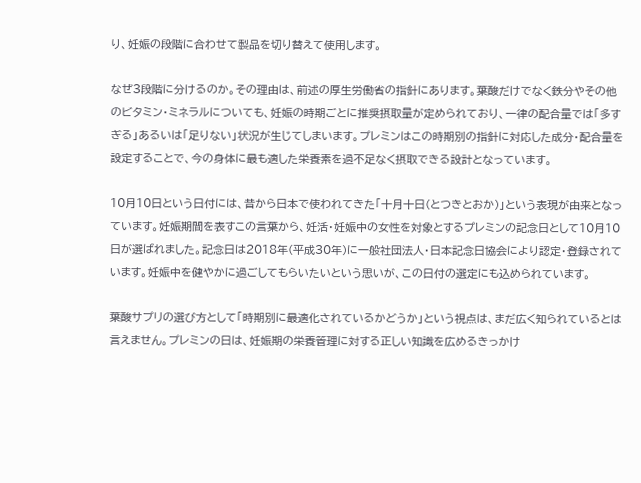り、妊娠の段階に合わせて製品を切り替えて使用します。

なぜ3段階に分けるのか。その理由は、前述の厚生労働省の指針にあります。葉酸だけでなく鉄分やその他のビタミン・ミネラルについても、妊娠の時期ごとに推奨摂取量が定められており、一律の配合量では「多すぎる」あるいは「足りない」状況が生じてしまいます。プレミンはこの時期別の指針に対応した成分・配合量を設定することで、今の身体に最も適した栄養素を過不足なく摂取できる設計となっています。

10月10日という日付には、昔から日本で使われてきた「十月十日(とつきとおか)」という表現が由来となっています。妊娠期間を表すこの言葉から、妊活・妊娠中の女性を対象とするプレミンの記念日として10月10日が選ばれました。記念日は2018年(平成30年)に一般社団法人・日本記念日協会により認定・登録されています。妊娠中を健やかに過ごしてもらいたいという思いが、この日付の選定にも込められています。

葉酸サプリの選び方として「時期別に最適化されているかどうか」という視点は、まだ広く知られているとは言えません。プレミンの日は、妊娠期の栄養管理に対する正しい知識を広めるきっかけ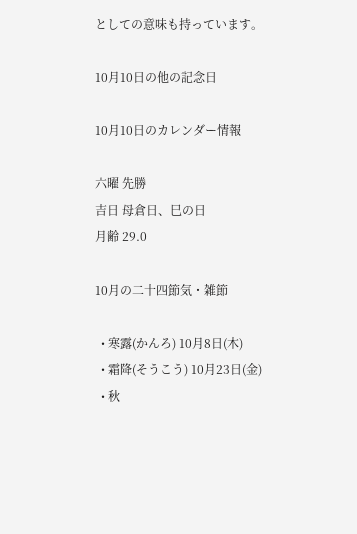としての意味も持っています。

10月10日の他の記念日

10月10日のカレンダー情報

六曜 先勝
吉日 母倉日、巳の日
月齢 29.0

10月の二十四節気・雑節

  • 寒露(かんろ) 10月8日(木)
  • 霜降(そうこう) 10月23日(金)
  • 秋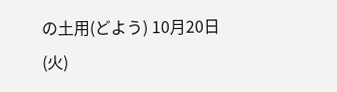の土用(どよう) 10月20日(火)